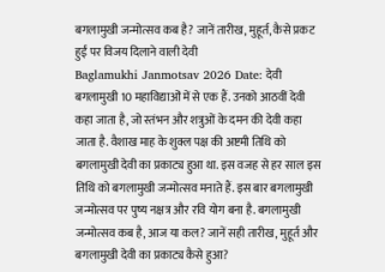बगलामुखी जन्मोत्सव कब है? जानें तारीख, मुहूर्त, कैसे प्रकट हुईं पर विजय दिलाने वाली देवी
Baglamukhi Janmotsav 2026 Date: देवी बगलामुखी 10 महाविद्याओं में से एक हैं. उनको आठवीं देवी कहा जाता है, जो स्तंभन और शत्रुओं के दमन की देवी कहा जाता है. वैशाख माह के शुक्ल पक्ष की अष्टमी तिथि को बगलामुखी देवी का प्रकाट्य हुआ था. इस वजह से हर साल इस तिथि को बगलामुखी जन्मोत्सव मनाते हैं. इस बार बगलामुखी जन्मोत्सव पर पुष्य नक्षत्र और रवि योग बना है. बगलामुखी जन्मोत्सव कब है, आज या कल? जानें सही तारीख, मुहूर्त और बगलामुखी देवी का प्रकाट्य कैसे हुआ?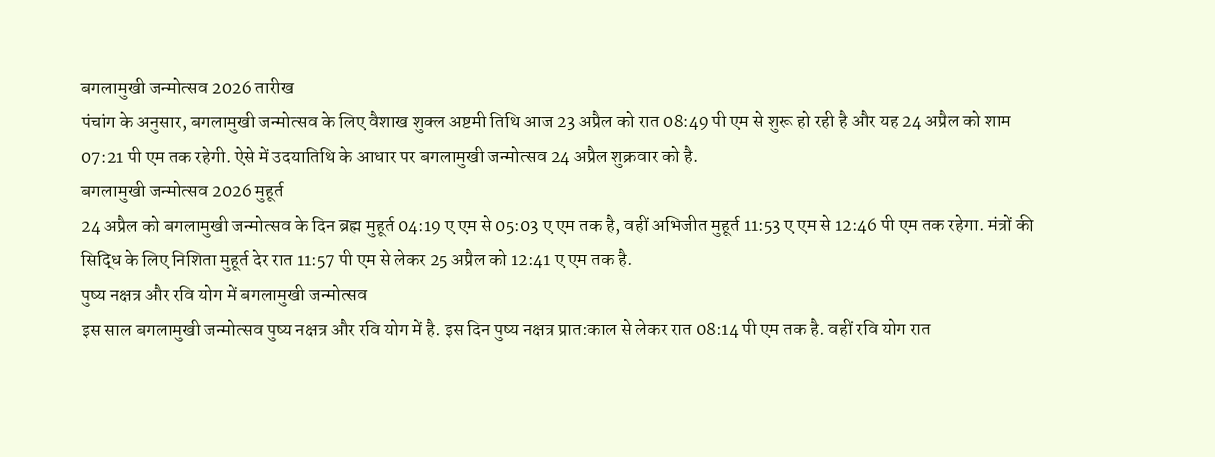बगलामुखी जन्मोत्सव 2026 तारीख
पंचांग के अनुसार, बगलामुखी जन्मोत्सव के लिए वैशाख शुक्ल अष्टमी तिथि आज 23 अप्रैल को रात 08:49 पी एम से शुरू हो रही है और यह 24 अप्रैल को शाम 07:21 पी एम तक रहेगी. ऐसे में उदयातिथि के आधार पर बगलामुखी जन्मोत्सव 24 अप्रैल शुक्रवार को है.
बगलामुखी जन्मोत्सव 2026 मुहूर्त
24 अप्रैल को बगलामुखी जन्मोत्सव के दिन ब्रह्म मुहूर्त 04:19 ए एम से 05:03 ए एम तक है, वहीं अभिजीत मुहूर्त 11:53 ए एम से 12:46 पी एम तक रहेगा. मंत्रों की सिद्धि के लिए निशिता मुहूर्त देर रात 11:57 पी एम से लेकर 25 अप्रैल को 12:41 ए एम तक है.
पुष्य नक्षत्र और रवि योग में बगलामुखी जन्मोत्सव
इस साल बगलामुखी जन्मोत्सव पुष्य नक्षत्र और रवि योग में है. इस दिन पुष्य नक्षत्र प्रात:काल से लेकर रात 08:14 पी एम तक है. वहीं रवि योग रात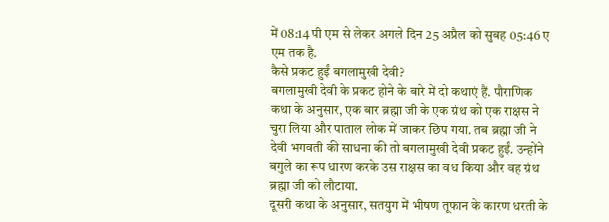में 08:14 पी एम से लेकर अगले दिन 25 अप्रैल को सुबह 05:46 ए एम तक है.
कैसे प्रकट हुईं बगलामुखी देवी?
बगलामुखी देवी के प्रकट होने के बारे में दो कथाएं हैं. पौराणिक कथा के अनुसार, एक बार ब्रह्मा जी के एक ग्रंथ को एक राक्षस ने चुरा लिया और पाताल लोक में जाकर छिप गया. तब ब्रह्मा जी ने देवी भगवती की साधना की तो बगलामुखी देवी प्रकट हुईं. उन्होंने बगुले का रूप धारण करके उस राक्षस का वध किया और वह ग्रंथ ब्रह्मा जी को लौटाया.
दूसरी कथा के अनुसार, सतयुग में भीषण तूफान के कारण धरती के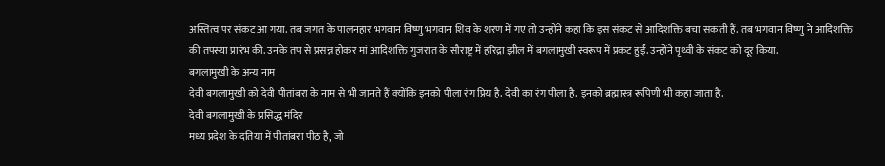अस्तित्व पर संकट आ गया. तब जगत के पालनहार भगवान विष्णु भगवान शिव के शरण में गए तो उन्होंने कहा कि इस संकट से आदिशक्ति बचा सकती हैं. तब भगवान विष्णु ने आदिशक्ति की तपस्या प्रारंभ की. उनके तप से प्रसन्न होकर मां आदिशक्ति गुजरात के सौराष्ट्र में हरिद्रा झील में बगलामुखी स्वरूप में प्रकट हुईं. उन्होंने पृथ्वी के संकट को दूर किया.
बगलामुखी के अन्य नाम
देवी बगलामुखी को देवी पीतांबरा के नाम से भी जानते हैं क्योंकि इनको पीला रंग प्रिय है. देवी का रंग पीला है. इनको ब्रह्मास्त्र रूपिणी भी कहा जाता है.
देवी बगलामुखी के प्रसिद्ध मंदिर
मध्य प्रदेश के दतिया में पीतांबरा पीठ है, जो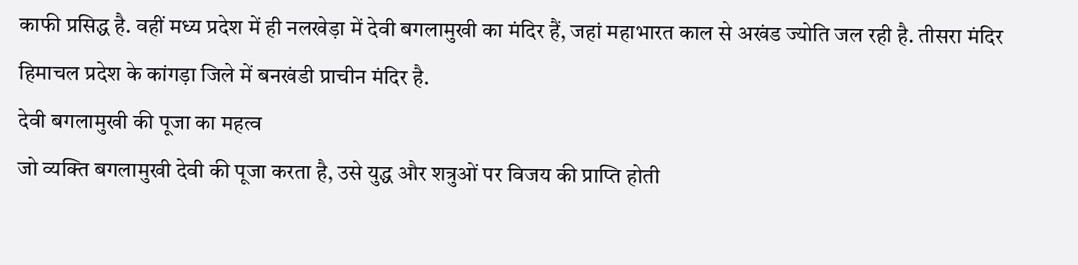काफी प्रसिद्ध है. वहीं मध्य प्रदेश में ही नलखेड़ा में देवी बगलामुखी का मंदिर हैं, जहां महाभारत काल से अखंड ज्योति जल रही है. तीसरा मंदिर हिमाचल प्रदेश के कांगड़ा जिले में बनखंडी प्राचीन मंदिर है.
देवी बगलामुखी की पूजा का महत्व
जो व्यक्ति बगलामुखी देवी की पूजा करता है, उसे युद्ध और शत्रुओं पर विजय की प्राप्ति होती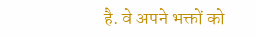है. वे अपने भक्तों को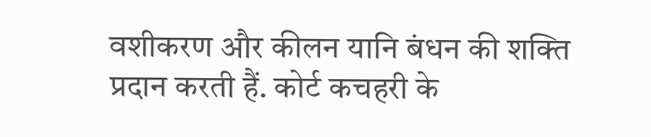वशीकरण और कीलन यानि बंधन की शक्ति प्रदान करती हैं. कोर्ट कचहरी के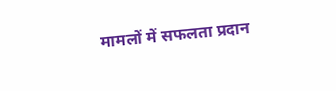मामलों में सफलता प्रदान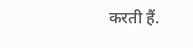करती हैं.